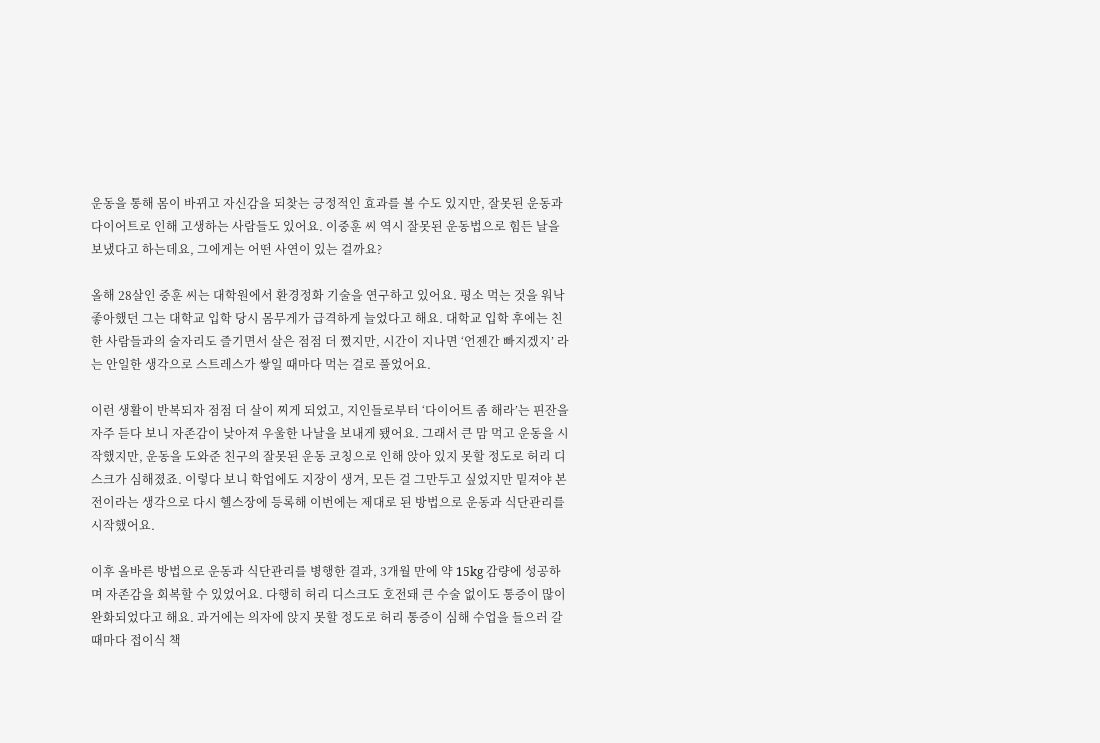운동을 통해 몸이 바뀌고 자신감을 되찾는 긍정적인 효과를 볼 수도 있지만, 잘못된 운동과 다이어트로 인해 고생하는 사람들도 있어요. 이중훈 씨 역시 잘못된 운동법으로 힘든 날을 보냈다고 하는데요, 그에게는 어떤 사연이 있는 걸까요?

올해 28살인 중훈 씨는 대학원에서 환경정화 기술을 연구하고 있어요. 평소 먹는 것을 워낙 좋아했던 그는 대학교 입학 당시 몸무게가 급격하게 늘었다고 해요. 대학교 입학 후에는 친한 사람들과의 술자리도 즐기면서 살은 점점 더 쪘지만, 시간이 지나면 ‘언젠간 빠지겠지’ 라는 안일한 생각으로 스트레스가 쌓일 때마다 먹는 걸로 풀었어요.

이런 생활이 반복되자 점점 더 살이 찌게 되었고, 지인들로부터 ‘다이어트 좀 해라’는 핀잔을 자주 듣다 보니 자존감이 낮아져 우울한 나날을 보내게 됐어요. 그래서 큰 맘 먹고 운동을 시작했지만, 운동을 도와준 친구의 잘못된 운동 코칭으로 인해 앉아 있지 못할 정도로 허리 디스크가 심해졌죠. 이렇다 보니 학업에도 지장이 생겨, 모든 걸 그만두고 싶었지만 밑져야 본전이라는 생각으로 다시 헬스장에 등록해 이번에는 제대로 된 방법으로 운동과 식단관리를 시작했어요.

이후 올바른 방법으로 운동과 식단관리를 병행한 결과, 3개월 만에 약 15kg 감량에 성공하며 자존감을 회복할 수 있었어요. 다행히 허리 디스크도 호전돼 큰 수술 없이도 통증이 많이 완화되었다고 해요. 과거에는 의자에 앉지 못할 정도로 허리 통증이 심해 수업을 들으러 갈 때마다 접이식 책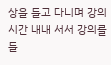상을 들고 다니며 강의시간 내내 서서 강의를 들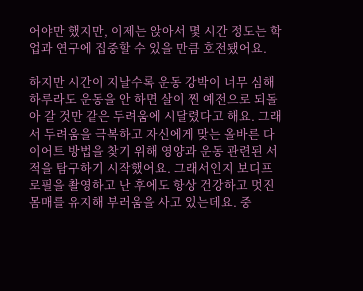어야만 했지만, 이제는 앉아서 몇 시간 정도는 학업과 연구에 집중할 수 있을 만큼 호전됐어요.

하지만 시간이 지날수록 운동 강박이 너무 심해 하루라도 운동을 안 하면 살이 찐 예전으로 되돌아 갈 것만 같은 두려움에 시달렸다고 해요. 그래서 두려움을 극복하고 자신에게 맞는 올바른 다이어트 방법을 찾기 위해 영양과 운동 관련된 서적을 탐구하기 시작했어요. 그래서인지 보디프로필을 촬영하고 난 후에도 항상 건강하고 멋진 몸매를 유지해 부러움을 사고 있는데요. 중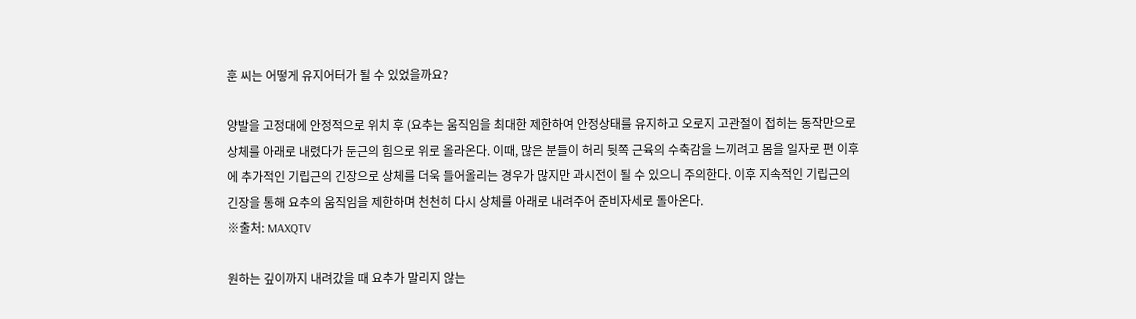훈 씨는 어떻게 유지어터가 될 수 있었을까요?

양발을 고정대에 안정적으로 위치 후 (요추는 움직임을 최대한 제한하여 안정상태를 유지하고 오로지 고관절이 접히는 동작만으로 상체를 아래로 내렸다가 둔근의 힘으로 위로 올라온다. 이때, 많은 분들이 허리 뒷쪽 근육의 수축감을 느끼려고 몸을 일자로 편 이후에 추가적인 기립근의 긴장으로 상체를 더욱 들어올리는 경우가 많지만 과시전이 될 수 있으니 주의한다. 이후 지속적인 기립근의 긴장을 통해 요추의 움직임을 제한하며 천천히 다시 상체를 아래로 내려주어 준비자세로 돌아온다.
※출처: MAXQTV

원하는 깊이까지 내려갔을 때 요추가 말리지 않는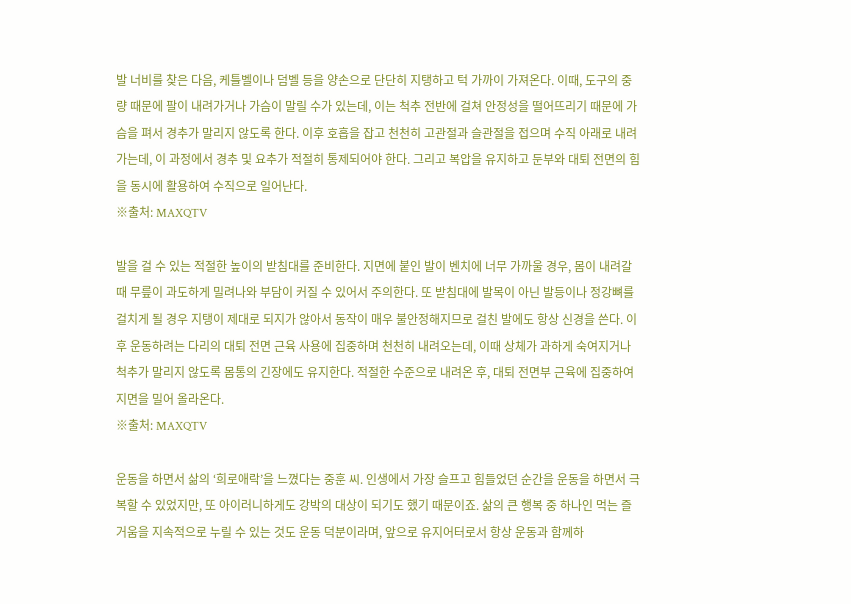발 너비를 찾은 다음, 케틀벨이나 덤벨 등을 양손으로 단단히 지탱하고 턱 가까이 가져온다. 이때, 도구의 중량 때문에 팔이 내려가거나 가슴이 말릴 수가 있는데, 이는 척추 전반에 걸쳐 안정성을 떨어뜨리기 때문에 가슴을 펴서 경추가 말리지 않도록 한다. 이후 호흡을 잡고 천천히 고관절과 슬관절을 접으며 수직 아래로 내려가는데, 이 과정에서 경추 및 요추가 적절히 통제되어야 한다. 그리고 복압을 유지하고 둔부와 대퇴 전면의 힘을 동시에 활용하여 수직으로 일어난다.
※출처: MAXQTV

발을 걸 수 있는 적절한 높이의 받침대를 준비한다. 지면에 붙인 발이 벤치에 너무 가까울 경우, 몸이 내려갈 때 무릎이 과도하게 밀려나와 부담이 커질 수 있어서 주의한다. 또 받침대에 발목이 아닌 발등이나 정강뼈를 걸치게 될 경우 지탱이 제대로 되지가 않아서 동작이 매우 불안정해지므로 걸친 발에도 항상 신경을 쓴다. 이후 운동하려는 다리의 대퇴 전면 근육 사용에 집중하며 천천히 내려오는데, 이때 상체가 과하게 숙여지거나 척추가 말리지 않도록 몸통의 긴장에도 유지한다. 적절한 수준으로 내려온 후, 대퇴 전면부 근육에 집중하여 지면을 밀어 올라온다.
※출처: MAXQTV

운동을 하면서 삶의 ‘희로애락’을 느꼈다는 중훈 씨. 인생에서 가장 슬프고 힘들었던 순간을 운동을 하면서 극복할 수 있었지만, 또 아이러니하게도 강박의 대상이 되기도 했기 때문이죠. 삶의 큰 행복 중 하나인 먹는 즐거움을 지속적으로 누릴 수 있는 것도 운동 덕분이라며, 앞으로 유지어터로서 항상 운동과 함께하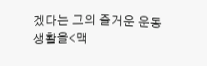겠다는 그의 즐거운 운동 생활을<맥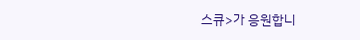스큐>가 응원합니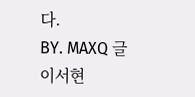다.
BY. MAXQ 글 이서현